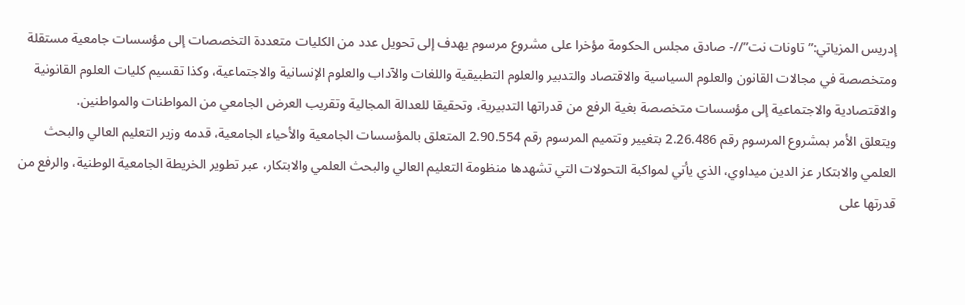إدريس المزياتي:”تاونات نت”//- صادق مجلس الحكومة مؤخرا على مشروع مرسوم يهدف إلى تحويل عدد من الكليات متعددة التخصصات إلى مؤسسات جامعية مستقلة ومتخصصة في مجالات القانون والعلوم السياسية والاقتصاد والتدبير والعلوم التطبيقية واللغات والآداب والعلوم الإنسانية والاجتماعية، وكذا تقسيم كليات العلوم القانونية والاقتصادية والاجتماعية إلى مؤسسات متخصصة بغية الرفع من قدراتها التدبيرية، وتحقيقا للعدالة المجالية وتقريب العرض الجامعي من المواطنات والمواطنين.
ويتعلق الأمر بمشروع المرسوم رقم 2.26.486 بتغيير وتتميم المرسوم رقم 2.90.554 المتعلق بالمؤسسات الجامعية والأحياء الجامعية، قدمه وزير التعليم العالي والبحث العلمي والابتكار عز الدين ميداوي، الذي يأتي لمواكبة التحولات التي تشهدها منظومة التعليم العالي والبحث العلمي والابتكار، عبر تطوير الخريطة الجامعية الوطنية، والرفع من قدرتها على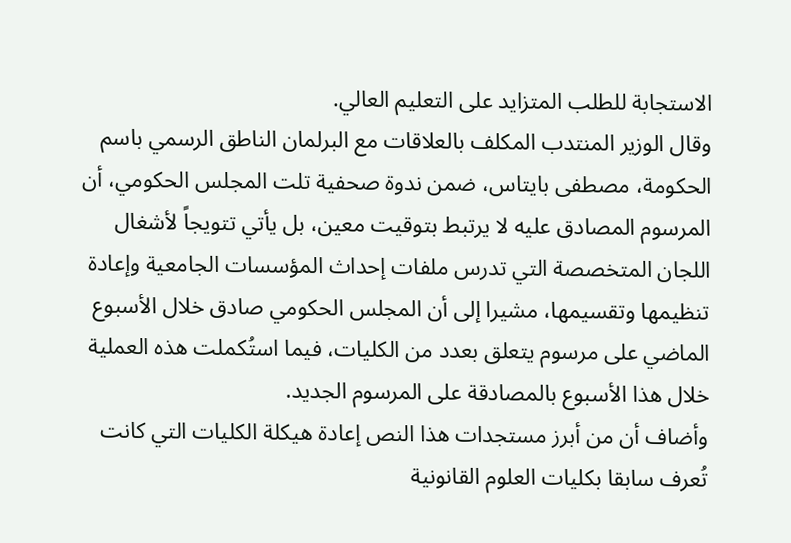الاستجابة للطلب المتزايد على التعليم العالي.
وقال الوزير المنتدب المكلف بالعلاقات مع البرلمان الناطق الرسمي باسم الحكومة، مصطفى بايتاس، ضمن ندوة صحفية تلت المجلس الحكومي، أن المرسوم المصادق عليه لا يرتبط بتوقيت معين، بل يأتي تتويجاً لأشغال اللجان المتخصصة التي تدرس ملفات إحداث المؤسسات الجامعية وإعادة تنظيمها وتقسيمها، مشيرا إلى أن المجلس الحكومي صادق خلال الأسبوع الماضي على مرسوم يتعلق بعدد من الكليات، فيما استُكملت هذه العملية خلال هذا الأسبوع بالمصادقة على المرسوم الجديد.
وأضاف أن من أبرز مستجدات هذا النص إعادة هيكلة الكليات التي كانت تُعرف سابقا بكليات العلوم القانونية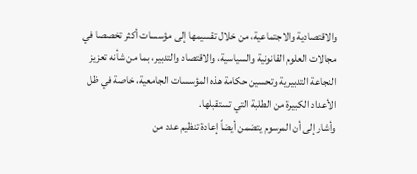والاقتصادية والاجتماعية، من خلال تقسيمها إلى مؤسسات أكثر تخصصا في مجالات العلوم القانونية والسياسية، والاقتصاد والتدبير، بما من شأنه تعزيز النجاعة التدبيرية وتحسين حكامة هذه المؤسسات الجامعية، خاصة في ظل الأعداد الكبيرة من الطلبة التي تستقبلها.
وأشار إلى أن المرسوم يتضمن أيضاً إعادة تنظيم عدد من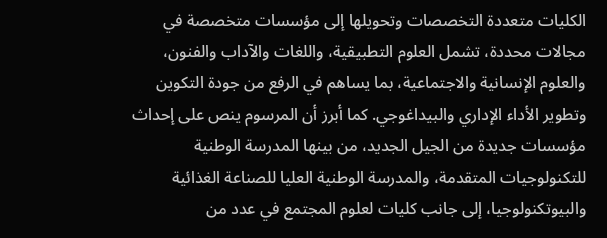الكليات متعددة التخصصات وتحويلها إلى مؤسسات متخصصة في مجالات محددة، تشمل العلوم التطبيقية، واللغات والآداب والفنون، والعلوم الإنسانية والاجتماعية، بما يساهم في الرفع من جودة التكوين وتطوير الأداء الإداري والبيداغوجي. كما أبرز أن المرسوم ينص على إحداث مؤسسات جديدة من الجيل الجديد، من بينها المدرسة الوطنية للتكنولوجيات المتقدمة، والمدرسة الوطنية العليا للصناعة الغذائية والبيوتكنولوجيا، إلى جانب كليات لعلوم المجتمع في عدد من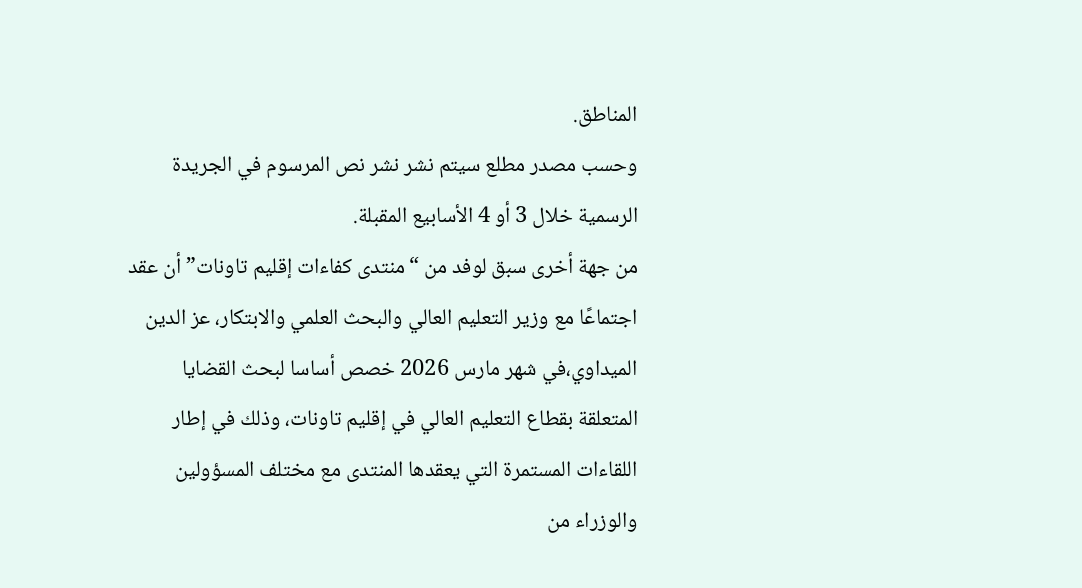المناطق.
وحسب مصدر مطلع سيتم نشر نشر نص المرسوم في الجريدة الرسمية خلال 3 أو 4 الأسابيع المقبلة.
من جهة أخرى سبق لوفد من “منتدى كفاءات إقليم تاونات” أن عقد اجتماعًا مع وزير التعليم العالي والبحث العلمي والابتكار، عز الدين الميداوي،في شهر مارس 2026 خصص أساسا لبحث القضايا المتعلقة بقطاع التعليم العالي في إقليم تاونات، وذلك في إطار اللقاءات المستمرة التي يعقدها المنتدى مع مختلف المسؤولين والوزراء من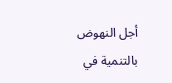أجل النهوض بالتنمية في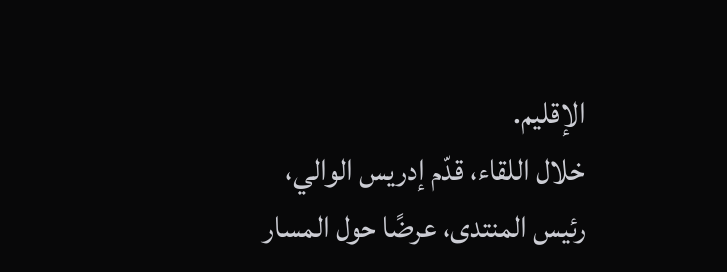الإقليم.
خلال اللقاء، قدّم إدريس الوالي، رئيس المنتدى، عرضًا حول المسار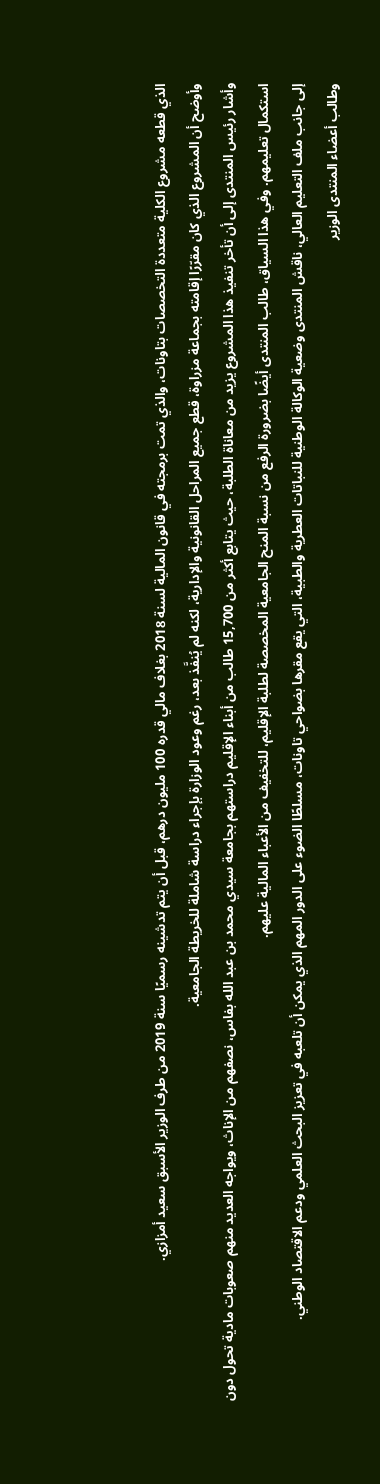الذي قطعه مشروع الكلية متعددة التخصصات بتاونات، والذي تمت برمجته في قانون المالية لسنة 2018 بغلاف مالي قدره 100 مليون درهم، قبل أن يتم تدشينه رسميًا سنة 2019 من طرف الوزير الأسبق سعيد أمزازي.
وأوضح أن المشروع الذي كان مقرّرًا إقامته بجماعة مزراوة، قطع جميع المراحل القانونية والإدارية، لكنه لم يُنفَّذ بعد، رغم وعود الوزارة بإجراء دراسة شاملة للخريطة الجامعية.
وأشار رئيس المنتدى إلى أن تأخر تنفيذ هذا المشروع يزيد من معاناة الطلبة، حيث يتابع أكثر من 15,700 طالب من أبناء الإقليم دراستهم بجامعة سيدي محمد بن عبد الله بفاس، نصفهم من الإناث، ويواجه العديد منهم صعوبات مادية تحول دون استكمال تعليمهم. وفي هذا السياق، طالب المنتدى أيضًا بضرورة الرفع من نسبة المنح الجامعية المخصصة لطلبة الإقليم، للتخفيف من الأعباء المالية عليهم.
إلى جانب ملف التعليم العالي، ناقش المنتدى وضعية الوكالة الوطنية للنباتات العطرية والطبية، التي يقع مقرها بضواحي تاونات، مسلطًا الضوء على الدور المهم الذي يمكن أن تلعبه في تعزيز البحث العلمي ودعم الاقتصاد الوطني.
وطالب أعضاء المنتدى الوزير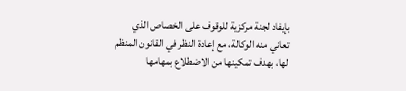بإيفاد لجنة مركزية للوقوف على الخصاص الذي تعاني منه الوكالة، مع إعادة النظر في القانون المنظم لها، بهدف تمكينها من الاضطلاع بمهامها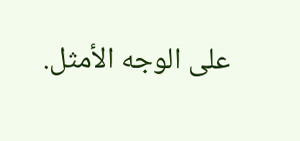على الوجه الأمثل.